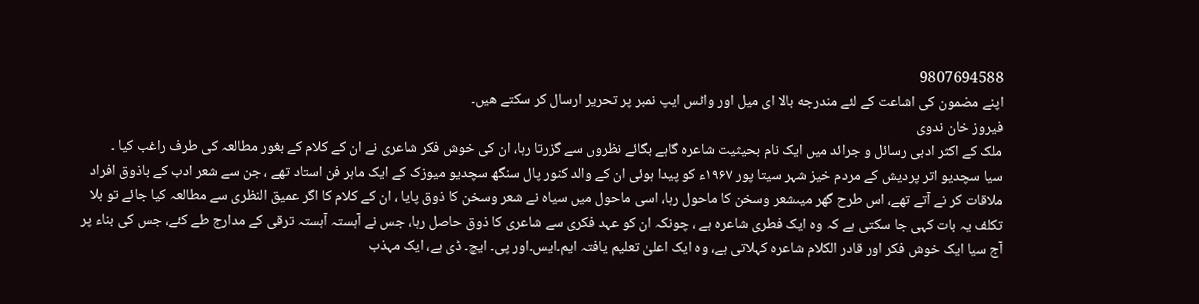9807694588
اپنے مضمون كی اشاعت كے لئے مندرجه بالا ای میل اور واٹس ایپ نمبر پر تحریر ارسال كر سكتے هیں۔
فیروز خان ندوی
ملک کے اکثر ادبی رسائل و جرائد میں ایک نام بحیثیت شاعرہ گاہے بگائے نظروں سے گزرتا رہا، ان کی خوش فکر شاعری نے ان کے کلام کے بغور مطالعہ کی طرف راغب کیا ۔
سیا سچدیو اتر پردیش کے مردم خیز شہر سیتا پور ۱۹۶۷ء کو پیدا ہوئی ان کے والد کنور پال سنگھ سچدیو میوزک کے ایک ماہر فن استاد تھے ، جن سے شعر ادب کے باذوق افراد ملاقات کر نے آتے تھے، اس طرح گھر میںشعر وسخن کا ماحول رہا، اسی ماحول میں سیاہ نے شعر وسخن کا ذوق پایا ، ان کے کلام کا اگر عمیق النظری سے مطالعہ کیا جائے تو بلا تکلف یہ بات کہی جا سکتی ہے کہ وہ ایک فطری شاعرہ ہے ، چونکہ ان کو عہد فکری سے شاعری کا ذوق حاصل رہا، جس نے آہستہ آہستہ ترقی کے مدارج طے کئے، جس کی بناء پر آج سیا ایک خوش فکر اور قادر الکلام شاعرہ کہلاتی ہے، وہ ایک اعلیٰ تعلیم یافتہ ایم۔ایس۔اور پی۔ ایچ۔ ڈی ہے، ایک مہذب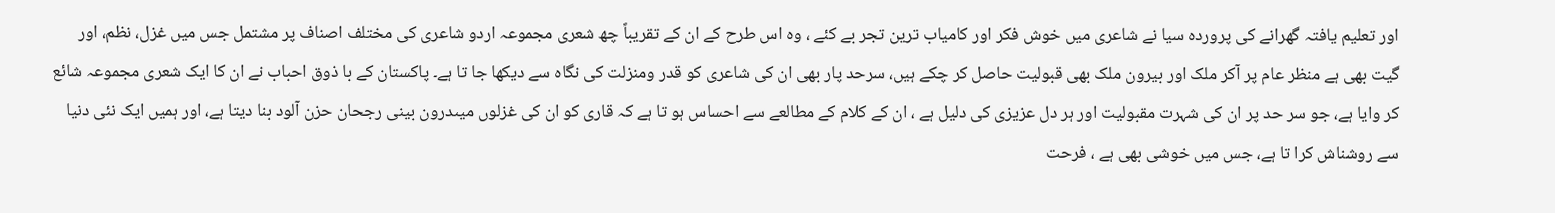اور تعلیم یافتہ گھرانے کی پروردہ سیا نے شاعری میں خوش فکر اور کامیاب ترین تجر بے کئے ، وہ اس طرح کے ان کے تقریباً چھ شعری مجموعہ اردو شاعری کی مختلف اصناف پر مشتمل جس میں غزل، نظم، اور گیت بھی ہے منظر عام پر آکر ملک اور بیرون ملک بھی قبولیت حاصل کر چکے ہیں، سرحد پار بھی ان کی شاعری کو قدر ومنزلت کی نگاہ سے دیکھا جا تا ہے۔ پاکستان کے با ذوق احباب نے ان کا ایک شعری مجموعہ شائع کر وایا ہے، جو سر حد پر ان کی شہرت مقبولیت اور ہر دل عزیزی کی دلیل ہے ، ان کے کلام کے مطالعے سے احساس ہو تا ہے کہ قاری کو ان کی غزلوں میںدرون بینی رجحان حزن آلود بنا دیتا ہے، اور ہمیں ایک نئی دنیا سے روشناش کرا تا ہے، جس میں خوشی بھی ہے ، فرحت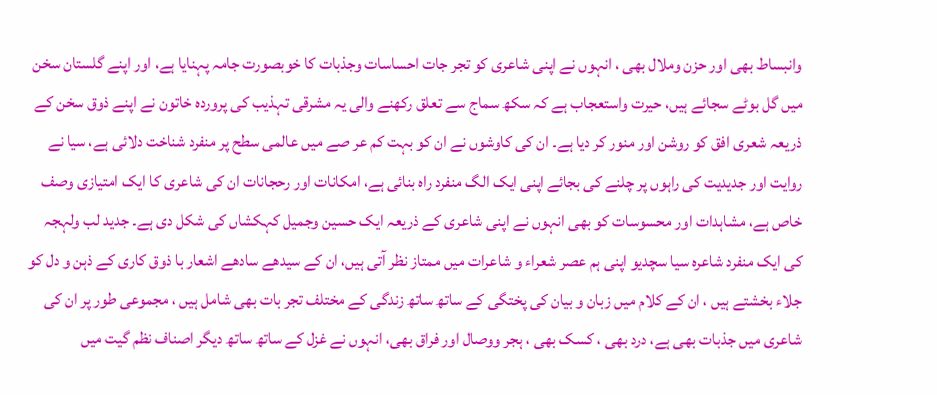وانبساط بھی اور حزن وملال بھی ، انہوں نے اپنی شاعری کو تجر جات احساسات وجذبات کا خوبصورت جامہ پہنایا ہے، اور اپنے گلستان سخن میں گل بوٹے سجائے ہیں، حیرت واستعجاب ہے کہ سکھ سماج سے تعلق رکھنے والی یہ مشرقی تہذیب کی پروردہ خاتون نے اپنے ذوق سخن کے ذریعہ شعری افق کو روشن اور منور کر دیا ہے۔ ان کی کاوشوں نے ان کو بہت کم عر صے میں عالمی سطح پر منفرد شناخت دلائی ہے، سیا نے روایت اور جدیدیت کی راہوں پر چلنے کی بجائے اپنی ایک الگ منفرد راہ بنائی ہے، امکانات اور رحجانات ان کی شاعری کا ایک امتیازی وصف خاص ہے، مشاہدات اور محسوسات کو بھی انہوں نے اپنی شاعری کے ذریعہ ایک حسین وجمیل کہکشاں کی شکل دی ہے۔ جدید لب ولہجہ کی ایک منفرد شاعرہ سیا سچدیو اپنی ہم عصر شعراء و شاعرات میں ممتاز نظر آتی ہیں، ان کے سیدھے سادھے اشعار با ذوق کاری کے ذہن و دل کو جلاء بخشتے ہیں ، ان کے کلام میں زبان و بیان کی پختگی کے ساتھ ساتھ زندگی کے مختلف تجر بات بھی شامل ہیں ، مجموعی طور پر ان کی شاعری میں جذبات بھی ہے، درد بھی ، کسک بھی ، ہجر ووصال اور فراق بھی، انہوں نے غزل کے ساتھ ساتھ دیگر اصناف نظم گیت میں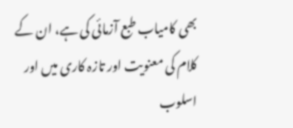بھی کامیاب طبع آزمائی کی ہے، ان کے کلام کی معنویت اور تازہ کاری میں اور اسلوب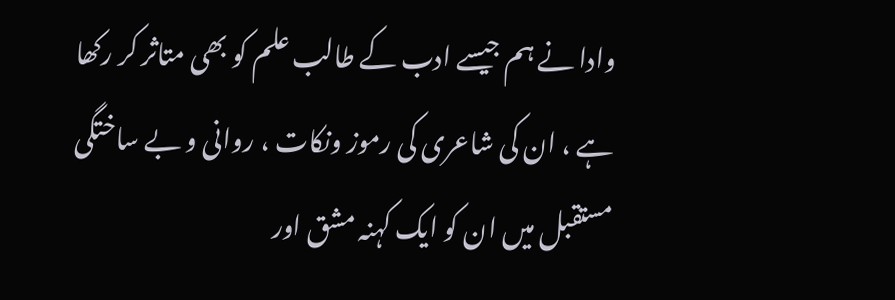وادا نے ہم جیسے ادب کے طالب علم کو بھی متاثر کر رکھا ہے ، ان کی شاعری کی رموز ونکات ، روانی و بے ساختگی مستقبل میں ان کو ایک کہنہ مشق اور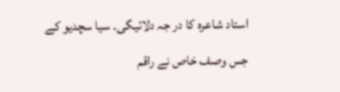استاد شاعرہ کا در جہ دلائیگی۔ سیا سچدیو کے جس وصف خاص نے راقم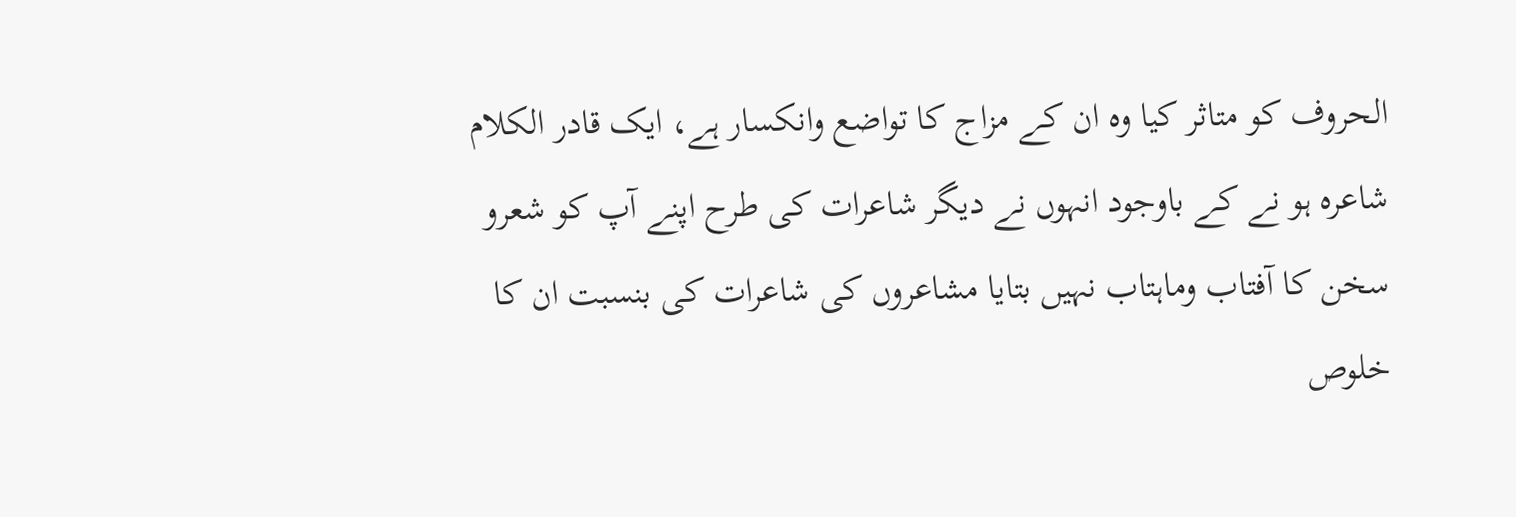الحروف کو متاثر کیا وہ ان کے مزاج کا تواضع وانکسار ہے، ایک قادر الکلام شاعرہ ہو نے کے باوجود انہوں نے دیگر شاعرات کی طرح اپنے آپ کو شعرو سخن کا آفتاب وماہتاب نہیں بتایا مشاعروں کی شاعرات کی بنسبت ان کا خلوص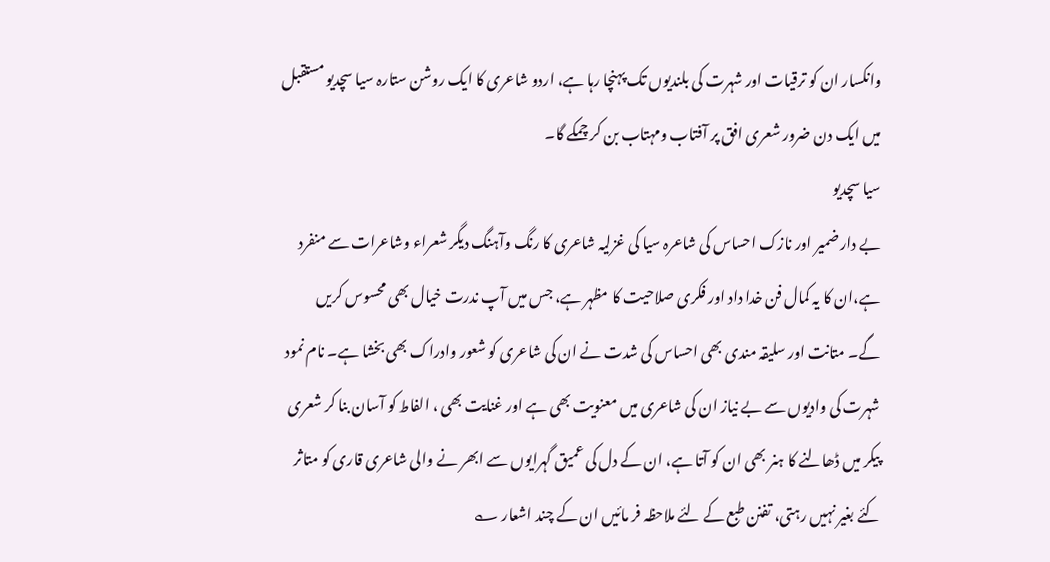وانکسار ان کو ترقیات اور شہرت کی بلندیوں تک پہنچا رہا ہے، اردو شاعری کا ایک روشن ستارہ سیا سچدیو مستقبل میں ایک دن ضرور شعری افق پر آفتاب ومہتاب بن کر چمکے گا۔
سیا سچدیو
بے دار ضمیر اور نازک احساس کی شاعرہ سیا کی غزلیہ شاعری کا رنگ وآہنگ دیگر شعراء وشاعرات سے منفرد ہے،ان کا یہ کمال فن خدا داد اور فکری صلاحیت کا مظہر ہے، جس میں آپ ندرت خیال بھی محسوس کریں گے۔ متانت اور سلیقہ مندی بھی احساس کی شدت نے ان کی شاعری کو شعور وادراک بھی بخشا ہے۔ نام نمود شہرت کی وادیوں سے بے نیاز ان کی شاعری میں معنویت بھی ہے اور غنایت بھی ، الفاط کو آسان بنا کر شعری پیکر میں ڈھالنے کا ہنر بھی ان کو آتا ہے، ان کے دل کی عمیق گہرایوں سے ابھر نے والی شاعری قاری کو متاثر کئے بغیر نہیں رہتی، تفنن طبع کے لئے ملاحظہ فر مائیں ان کے چند اشعار ؎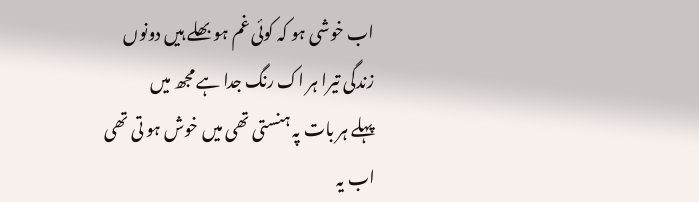اب خوشی ہو کہ کوئی غم ہو بھلے ہیں دونوں
زندگی تیرا ہر اک رنگ جدا ہے مجھ میں
پہلے ہر بات پہ ہنستی تھی میں خوش ہو تی تھی
اب یہ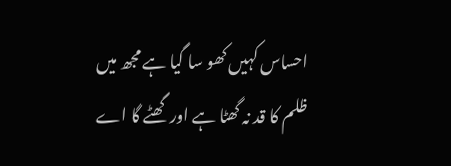احساس کہیں کھو سا گیا ہے مجھ میں
ظلم کا قد نہ گھٹا ہے اور گھٹے گا اے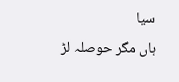سیا
ہاں مگر حوصلہ لڑ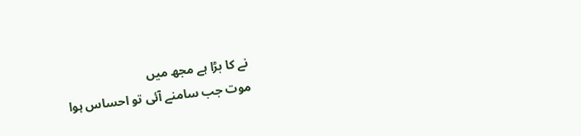نے کا بڑا ہے مجھ میں
موت جب سامنے آئی تو احساس ہوا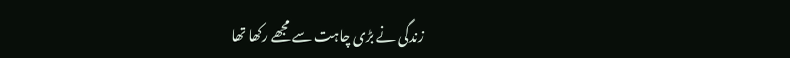زندگی نے بڑی چاہت سے مجھے رکھا تھا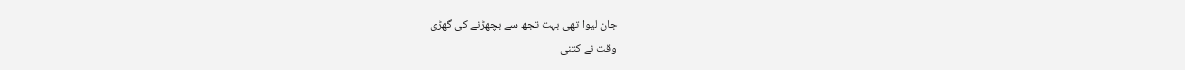جان لیوا تھی بہت تجھ سے بچھڑنے کی گھڑی
وقت نے کتنی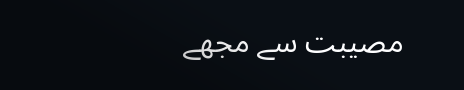مصیبت سے مجھے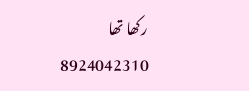رکھا تھا
8924042310